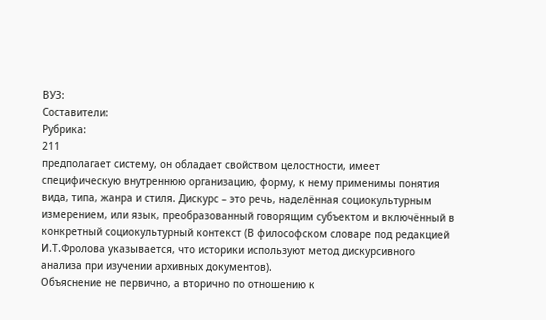ВУЗ:
Составители:
Рубрика:
211
предполагает систему, он обладает свойством целостности, имеет
специфическую внутреннюю организацию, форму, к нему применимы понятия
вида, типа, жанра и стиля. Дискурс – это речь, наделённая социокультурным
измерением, или язык, преобразованный говорящим субъектом и включённый в
конкретный социокультурный контекст (В философском словаре под редакцией
И.Т.Фролова указывается, что историки используют метод дискурсивного
анализа при изучении архивных документов).
Объяснение не первично, а вторично по отношению к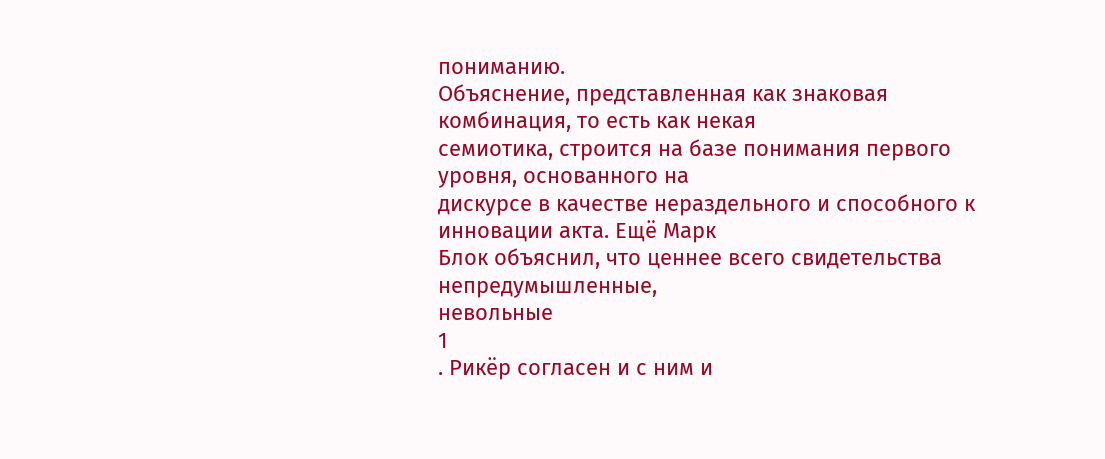пониманию.
Объяснение, представленная как знаковая комбинация, то есть как некая
семиотика, строится на базе понимания первого уровня, основанного на
дискурсе в качестве нераздельного и способного к инновации акта. Ещё Марк
Блок объяснил, что ценнее всего свидетельства непредумышленные,
невольные
1
. Рикёр согласен и с ним и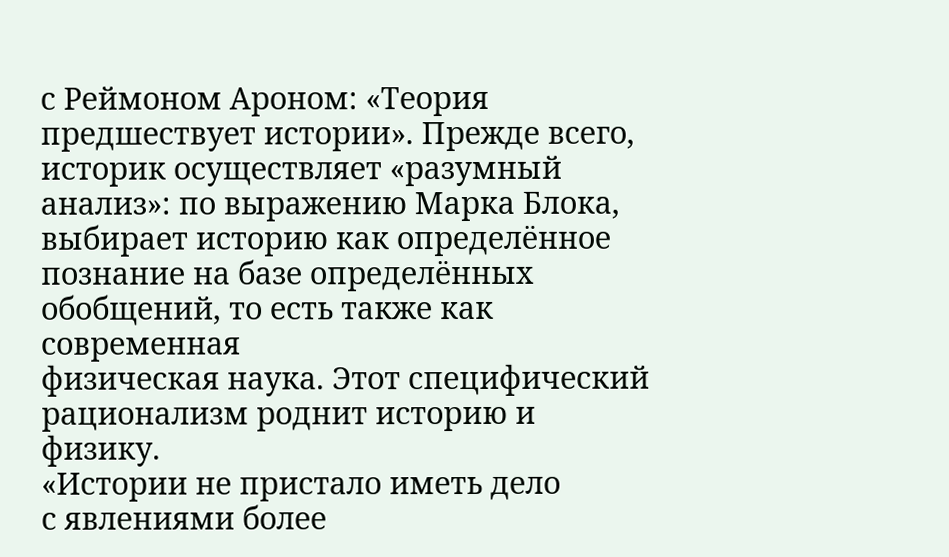с Реймоном Ароном: «Теория
предшествует истории». Прежде всего, историк осуществляет «разумный
анализ»: по выражению Марка Блока, выбирает историю как определённое
познание на базе определённых обобщений, то есть также как современная
физическая наука. Этот специфический рационализм роднит историю и физику.
«Истории не пристало иметь дело
с явлениями более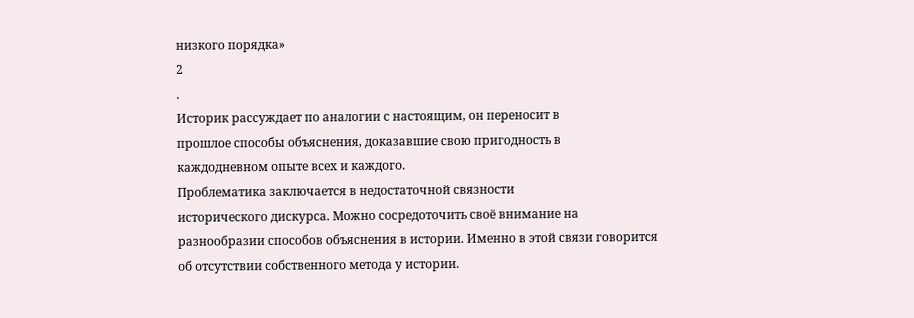низкого порядка»
2
.
Историк рассуждает по аналогии с настоящим, он переносит в
прошлое способы объяснения, доказавшие свою пригодность в
каждодневном опыте всех и каждого.
Проблематика заключается в недостаточной связности
исторического дискурса. Можно сосредоточить своё внимание на
разнообразии способов объяснения в истории. Именно в этой связи говорится
об отсутствии собственного метода у истории.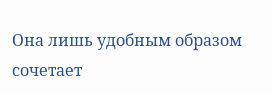Она лишь удобным образом
сочетает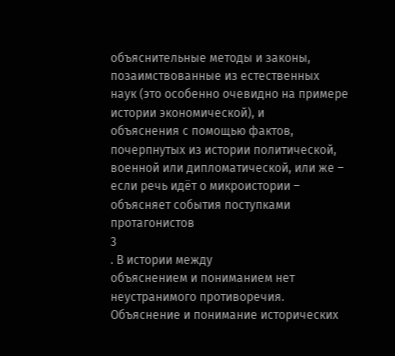объяснительные методы и законы, позаимствованные из естественных
наук (это особенно очевидно на примере истории экономической), и
объяснения с помощью фактов, почерпнутых из истории политической,
военной или дипломатической, или же – если речь идёт о микроистории –
объясняет события поступками протагонистов
3
. В истории между
объяснением и пониманием нет неустранимого противоречия.
Объяснение и понимание исторических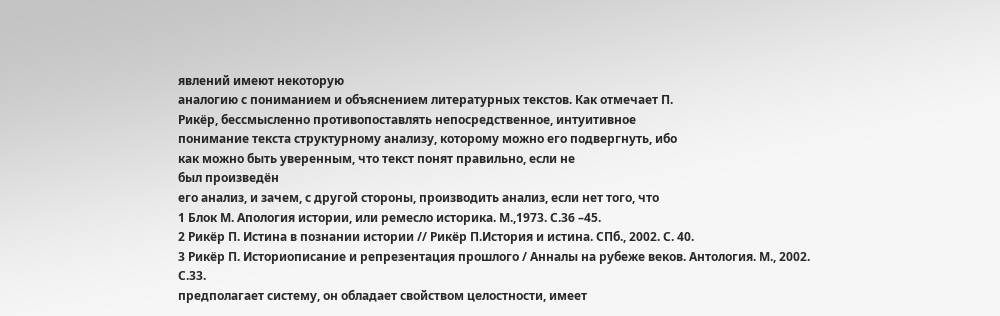явлений имеют некоторую
аналогию с пониманием и объяснением литературных текстов. Как отмечает П.
Рикёр, бессмысленно противопоставлять непосредственное, интуитивное
понимание текста структурному анализу, которому можно его подвергнуть, ибо
как можно быть уверенным, что текст понят правильно, если не
был произведён
его анализ, и зачем, с другой стороны, производить анализ, если нет того, что
1 Блок М. Апология истории, или ремесло историка. М.,1973. С.36 –45.
2 Рикёр П. Истина в познании истории // Рикёр П.История и истина. СПб., 2002. С. 40.
3 Рикёр П. Историописание и репрезентация прошлого / Анналы на рубеже веков. Антология. М., 2002.
С.33.
предполагает систему, он обладает свойством целостности, имеет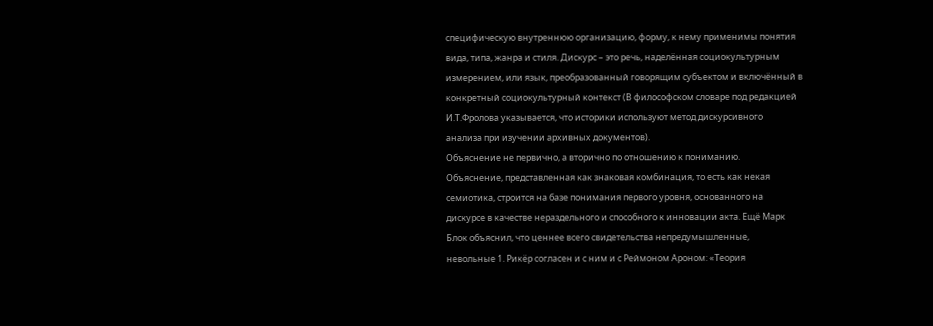специфическую внутреннюю организацию, форму, к нему применимы понятия
вида, типа, жанра и стиля. Дискурс – это речь, наделённая социокультурным
измерением, или язык, преобразованный говорящим субъектом и включённый в
конкретный социокультурный контекст (В философском словаре под редакцией
И.Т.Фролова указывается, что историки используют метод дискурсивного
анализа при изучении архивных документов).
Объяснение не первично, а вторично по отношению к пониманию.
Объяснение, представленная как знаковая комбинация, то есть как некая
семиотика, строится на базе понимания первого уровня, основанного на
дискурсе в качестве нераздельного и способного к инновации акта. Ещё Марк
Блок объяснил, что ценнее всего свидетельства непредумышленные,
невольные 1. Рикёр согласен и с ним и с Реймоном Ароном: «Теория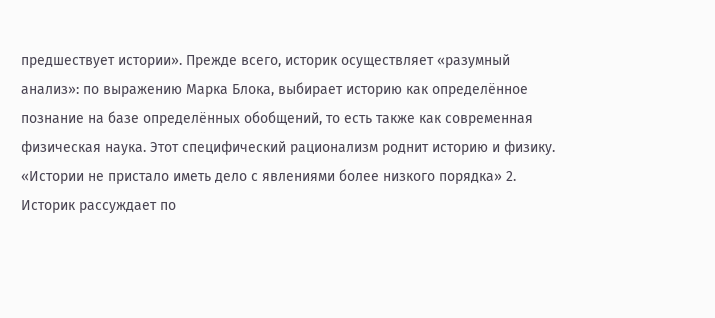предшествует истории». Прежде всего, историк осуществляет «разумный
анализ»: по выражению Марка Блока, выбирает историю как определённое
познание на базе определённых обобщений, то есть также как современная
физическая наука. Этот специфический рационализм роднит историю и физику.
«Истории не пристало иметь дело с явлениями более низкого порядка» 2.
Историк рассуждает по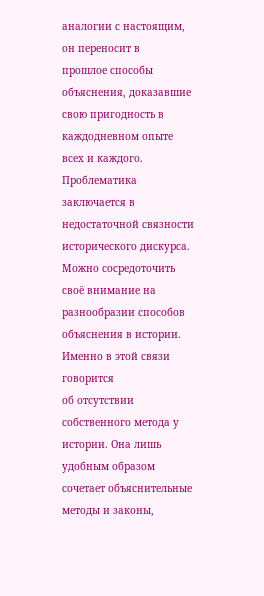аналогии с настоящим, он переносит в
прошлое способы объяснения, доказавшие свою пригодность в
каждодневном опыте всех и каждого.
Проблематика заключается в недостаточной связности
исторического дискурса. Можно сосредоточить своё внимание на
разнообразии способов объяснения в истории. Именно в этой связи говорится
об отсутствии собственного метода у истории. Она лишь удобным образом
сочетает объяснительные методы и законы,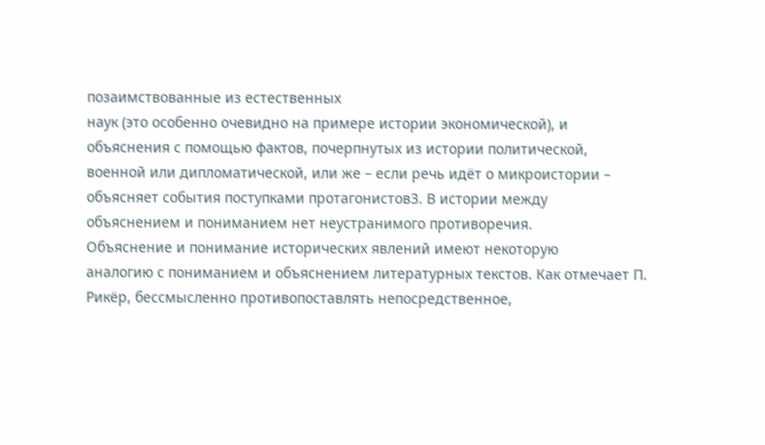позаимствованные из естественных
наук (это особенно очевидно на примере истории экономической), и
объяснения с помощью фактов, почерпнутых из истории политической,
военной или дипломатической, или же – если речь идёт о микроистории –
объясняет события поступками протагонистов3. В истории между
объяснением и пониманием нет неустранимого противоречия.
Объяснение и понимание исторических явлений имеют некоторую
аналогию с пониманием и объяснением литературных текстов. Как отмечает П.
Рикёр, бессмысленно противопоставлять непосредственное,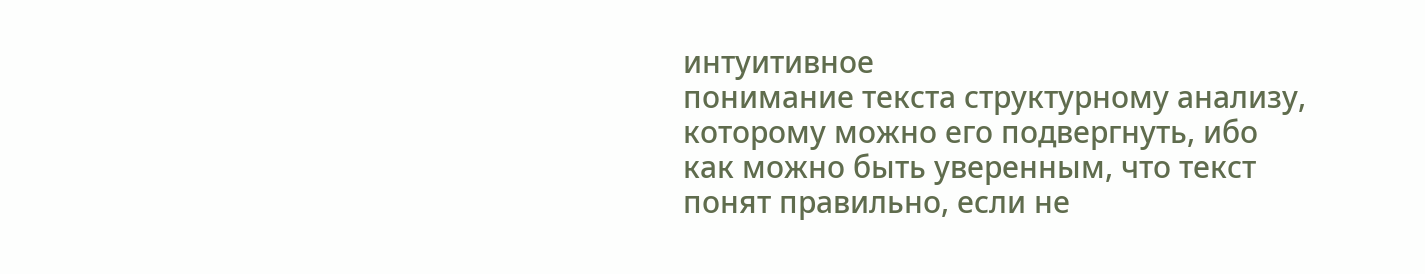интуитивное
понимание текста структурному анализу, которому можно его подвергнуть, ибо
как можно быть уверенным, что текст понят правильно, если не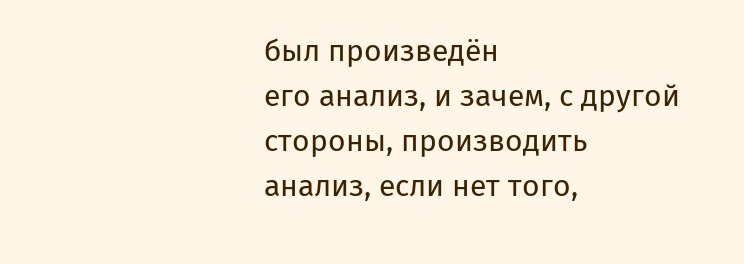был произведён
его анализ, и зачем, с другой стороны, производить анализ, если нет того,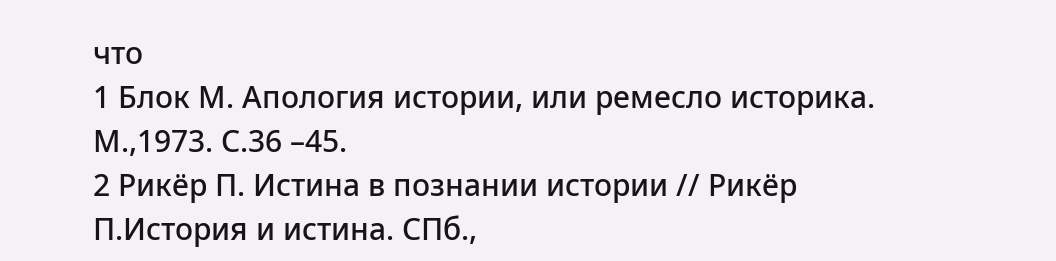что
1 Блок М. Апология истории, или ремесло историка. М.,1973. С.36 –45.
2 Рикёр П. Истина в познании истории // Рикёр П.История и истина. СПб.,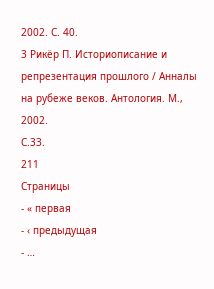2002. С. 40.
3 Рикёр П. Историописание и репрезентация прошлого / Анналы на рубеже веков. Антология. М., 2002.
С.33.
211
Страницы
- « первая
- ‹ предыдущая
- …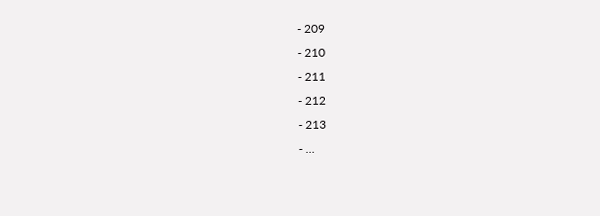- 209
- 210
- 211
- 212
- 213
- …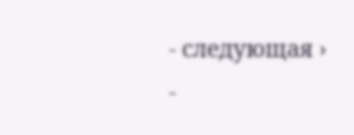- следующая ›
-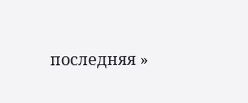последняя »